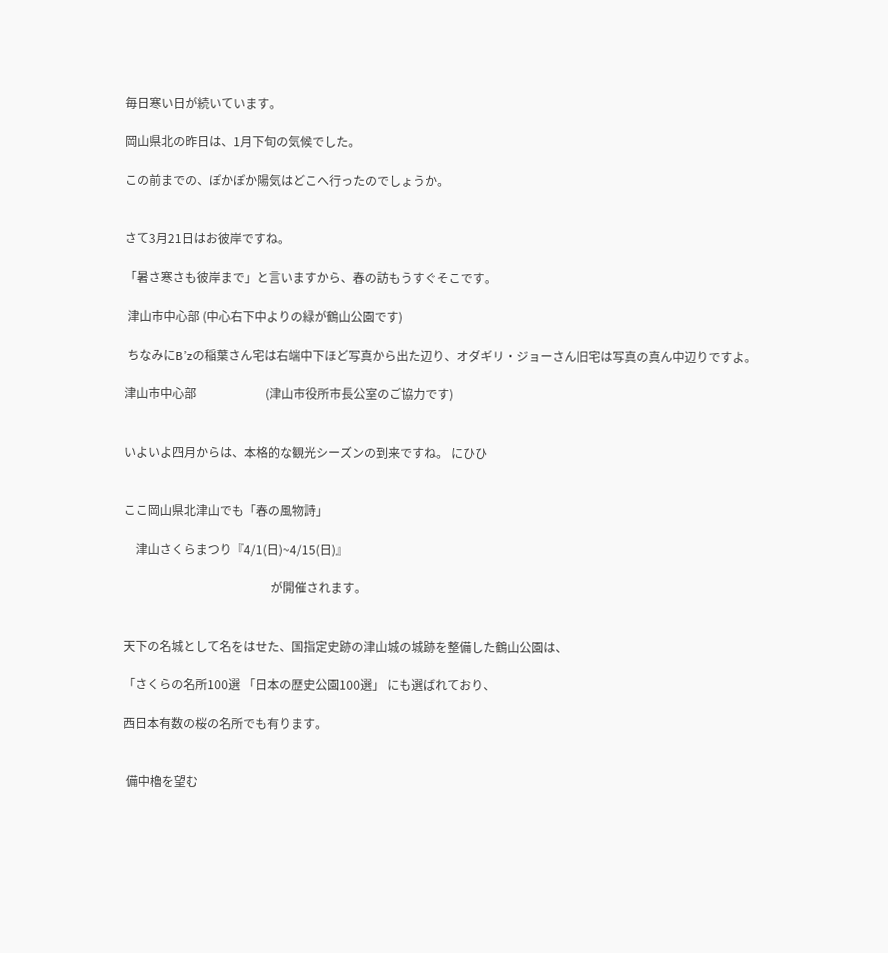毎日寒い日が続いています。

岡山県北の昨日は、1月下旬の気候でした。

この前までの、ぽかぽか陽気はどこへ行ったのでしょうか。


さて3月21日はお彼岸ですね。

「暑さ寒さも彼岸まで」と言いますから、春の訪もうすぐそこです。

 津山市中心部 (中心右下中よりの緑が鶴山公園です)

 ちなみにB’zの稲葉さん宅は右端中下ほど写真から出た辺り、オダギリ・ジョーさん旧宅は写真の真ん中辺りですよ。

津山市中心部                       (津山市役所市長公室のご協力です)


いよいよ四月からは、本格的な観光シーズンの到来ですね。 にひひ


ここ岡山県北津山でも「春の風物詩」

    津山さくらまつり『4/1(日)~4/15(日)』

                                                 が開催されます。


天下の名城として名をはせた、国指定史跡の津山城の城跡を整備した鶴山公園は、

「さくらの名所100選 「日本の歴史公園100選」 にも選ばれており、

西日本有数の桜の名所でも有ります。


 備中櫓を望む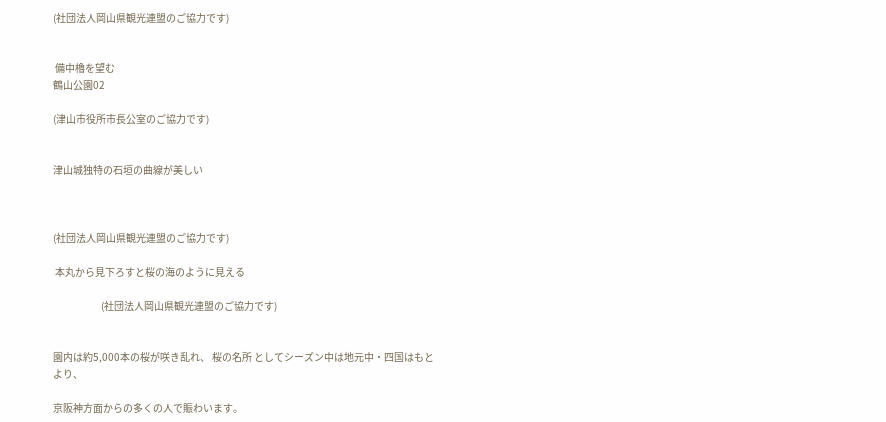(社団法人岡山県観光連盟のご協力です)


 備中櫓を望む
鶴山公園02

(津山市役所市長公室のご協力です)


津山城独特の石垣の曲線が美しい



(社団法人岡山県観光連盟のご協力です)

 本丸から見下ろすと桜の海のように見える

                        (社団法人岡山県観光連盟のご協力です)


園内は約5,000本の桜が咲き乱れ、 桜の名所 としてシーズン中は地元中・四国はもとより、

京阪神方面からの多くの人で賑わいます。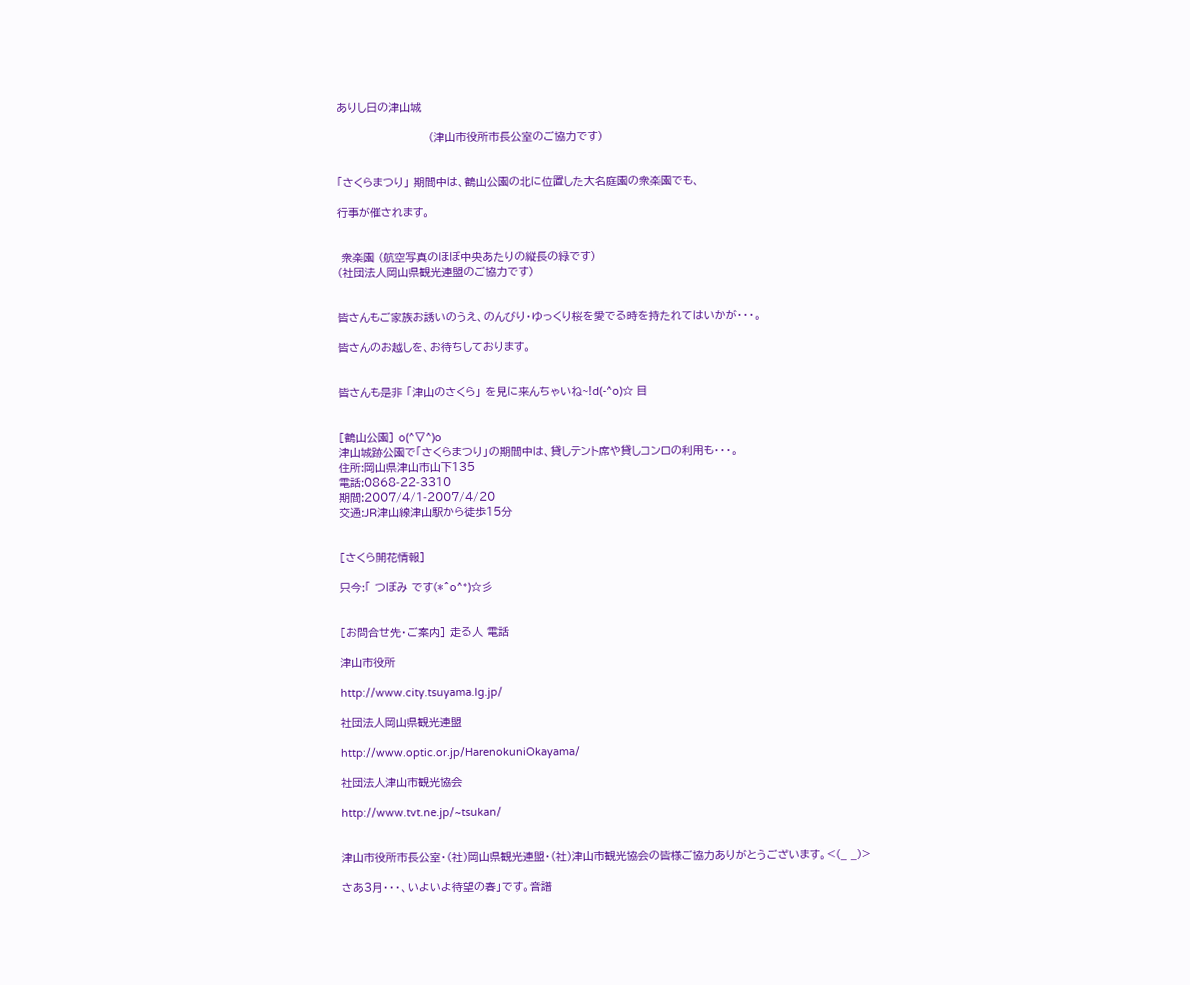ありし日の津山城

                       (津山市役所市長公室のご協力です)


「さくらまつり」 期間中は、鶴山公園の北に位置した大名庭園の衆楽園でも、

行事が催されます。


 衆楽園 (航空写真のほぼ中央あたりの縦長の緑です)
(社団法人岡山県観光連盟のご協力です)


皆さんもご家族お誘いのうえ、のんびり・ゆっくり桜を愛でる時を持たれてはいかが・・・。

皆さんのお越しを、お待ちしております。


皆さんも是非 「津山のさくら」 を見に来んちゃいね~!d(-^o)☆ 目


[鶴山公園] o(^▽^)o
津山城跡公園で「さくらまつり」の期間中は、貸しテント席や貸しコンロの利用も・・・。
住所:岡山県津山市山下135
電話:0868-22-3310
期間:2007/4/1-2007/4/20
交通:JR津山線津山駅から徒歩15分


[さくら開花情報]

只今:「 つぼみ です(*^o^*)☆彡


[お問合せ先・ご案内] 走る人 電話

津山市役所

http://www.city.tsuyama.lg.jp/

社団法人岡山県観光連盟

http://www.optic.or.jp/HarenokuniOkayama/

社団法人津山市観光協会

http://www.tvt.ne.jp/~tsukan/


津山市役所市長公室・(社)岡山県観光連盟・(社)津山市観光協会の皆様ご協力ありがとうございます。<(_ _)>

さあ3月・・・、いよいよ待望の春」です。音譜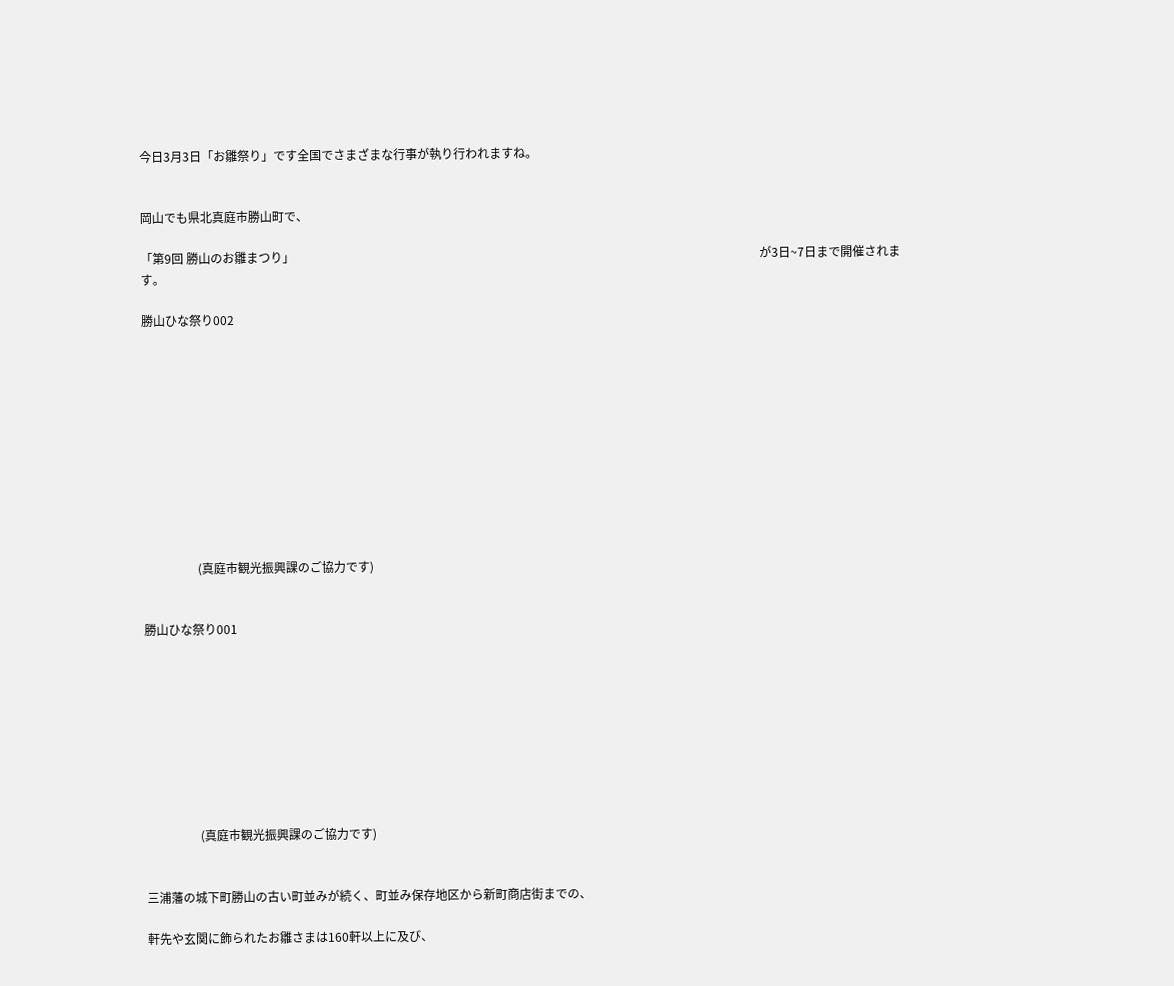今日3月3日「お雛祭り」です全国でさまざまな行事が執り行われますね。


岡山でも県北真庭市勝山町で、

「第9回 勝山のお雛まつり」                                                                                                                                                           が3日~7日まで開催されます。

勝山ひな祭り002











                  (真庭市観光振興課のご協力です)


勝山ひな祭り001









                  (真庭市観光振興課のご協力です)


三浦藩の城下町勝山の古い町並みが続く、町並み保存地区から新町商店街までの、

軒先や玄関に飾られたお雛さまは160軒以上に及び、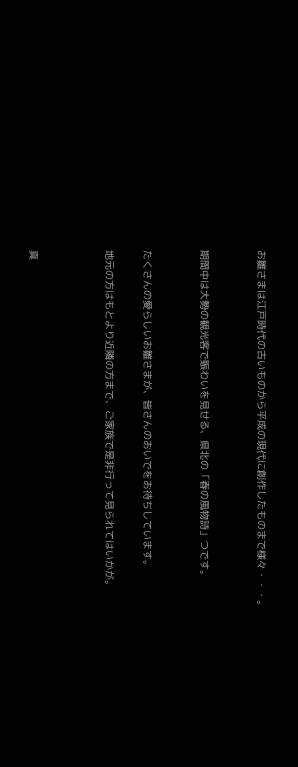お雛さまは江戸時代の古いものから平成の現代に創作したものまで様々・・・。


期間中は大勢の観光客で賑わいを見せる、県北の「春の風物詩」つです。


たくさんの愛らしいお雛さまが、皆さんのおいでをお待ちしています。

地元の方はもとより近隣の方まで、ご家族で是非行って見られてはいかが。



真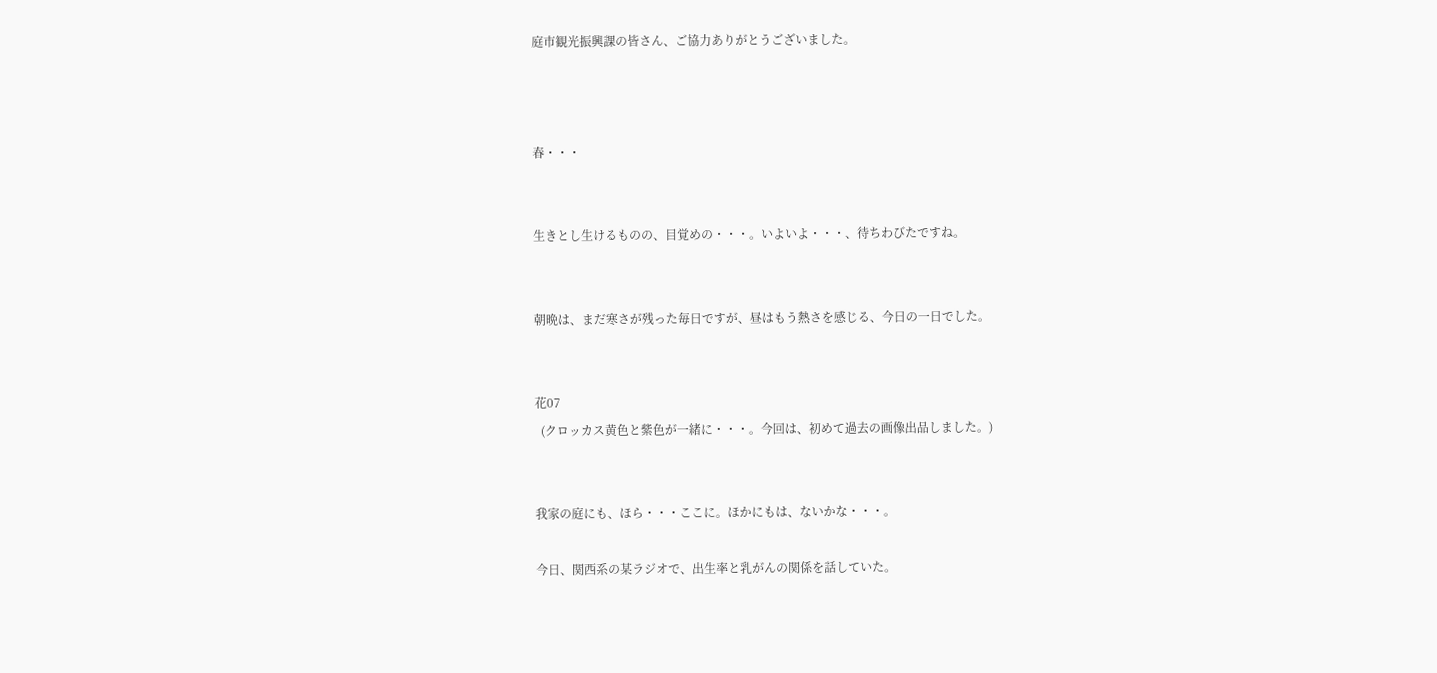庭市観光振興課の皆さん、ご協力ありがとうございました。



春・・・


生きとし生けるものの、目覚めの・・・。いよいよ・・・、待ちわびたですね。


朝晩は、まだ寒さが残った毎日ですが、昼はもう熱さを感じる、今日の一日でした。


花07
  (クロッカス黄色と紫色が一緒に・・・。今回は、初めて過去の画像出品しました。)


我家の庭にも、ほら・・・ここに。ほかにもは、ないかな・・・。

今日、関西系の某ラジオで、出生率と乳がんの関係を話していた。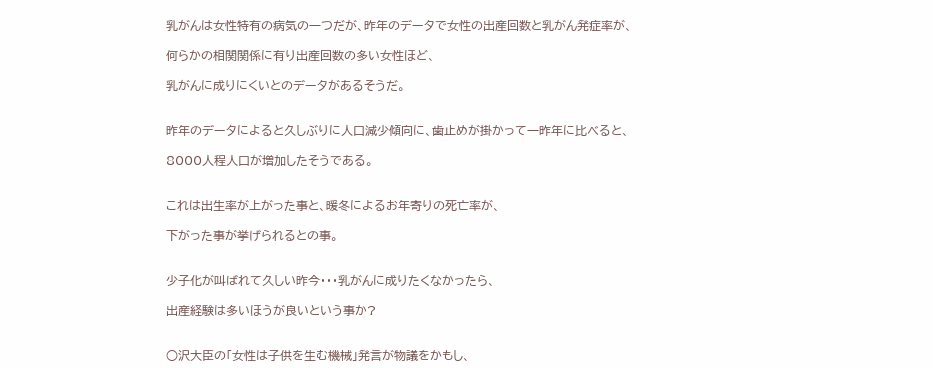乳がんは女性特有の病気の一つだが、昨年のデータで女性の出産回数と乳がん発症率が、

何らかの相関関係に有り出産回数の多い女性ほど、

乳がんに成りにくいとのデータがあるそうだ。


昨年のデータによると久しぶりに人口減少傾向に、歯止めが掛かって一昨年に比べると、

8000人程人口が増加したそうである。


これは出生率が上がった事と、暖冬によるお年寄りの死亡率が、

下がった事が挙げられるとの事。


少子化が叫ばれて久しい昨今・・・乳がんに成りたくなかったら、

出産経験は多いほうが良いという事か?


○沢大臣の「女性は子供を生む機械」発言が物議をかもし、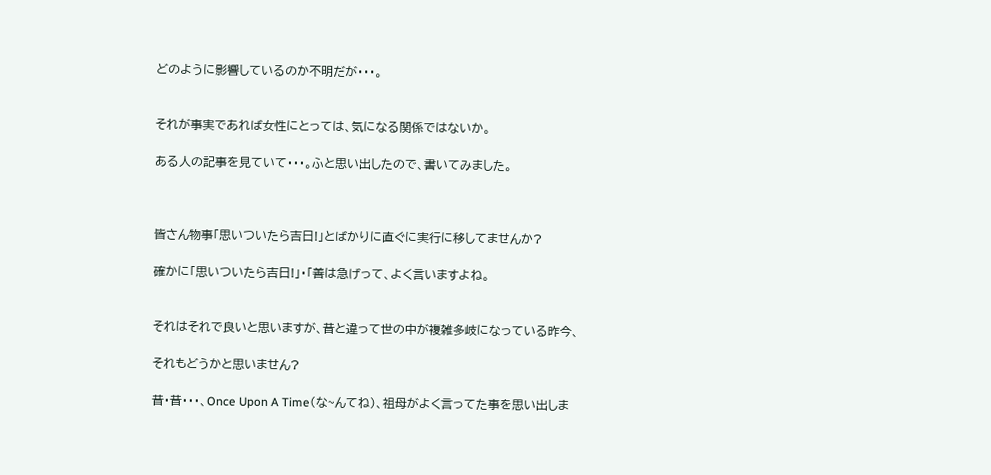どのように影響しているのか不明だが・・・。


それが事実であれば女性にとっては、気になる関係ではないか。

ある人の記事を見ていて・・・。ふと思い出したので、書いてみました。



皆さん物事「思いついたら吉日!」とばかりに直ぐに実行に移してませんか?

確かに「思いついたら吉日!」・「善は急げって、よく言いますよね。


それはそれで良いと思いますが、昔と違って世の中が複雑多岐になっている昨今、

それもどうかと思いません?

昔・昔・・・、Once Upon A Time(な~んてね)、祖母がよく言ってた事を思い出しま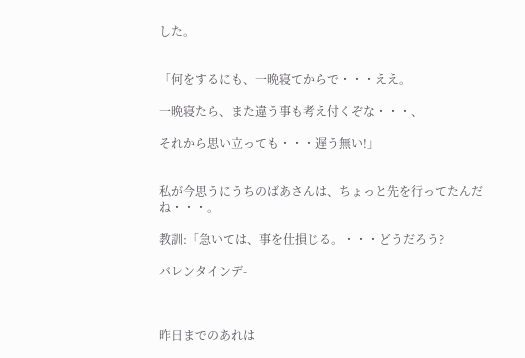した。


「何をするにも、一晩寝てからで・・・ええ。

一晩寝たら、また違う事も考え付くぞな・・・、

それから思い立っても・・・遅う無い!」


私が今思うにうちのばあさんは、ちょっと先を行ってたんだね・・・。

教訓:「急いては、事を仕損じる。・・・どうだろう?

バレンタインデ-



昨日までのあれは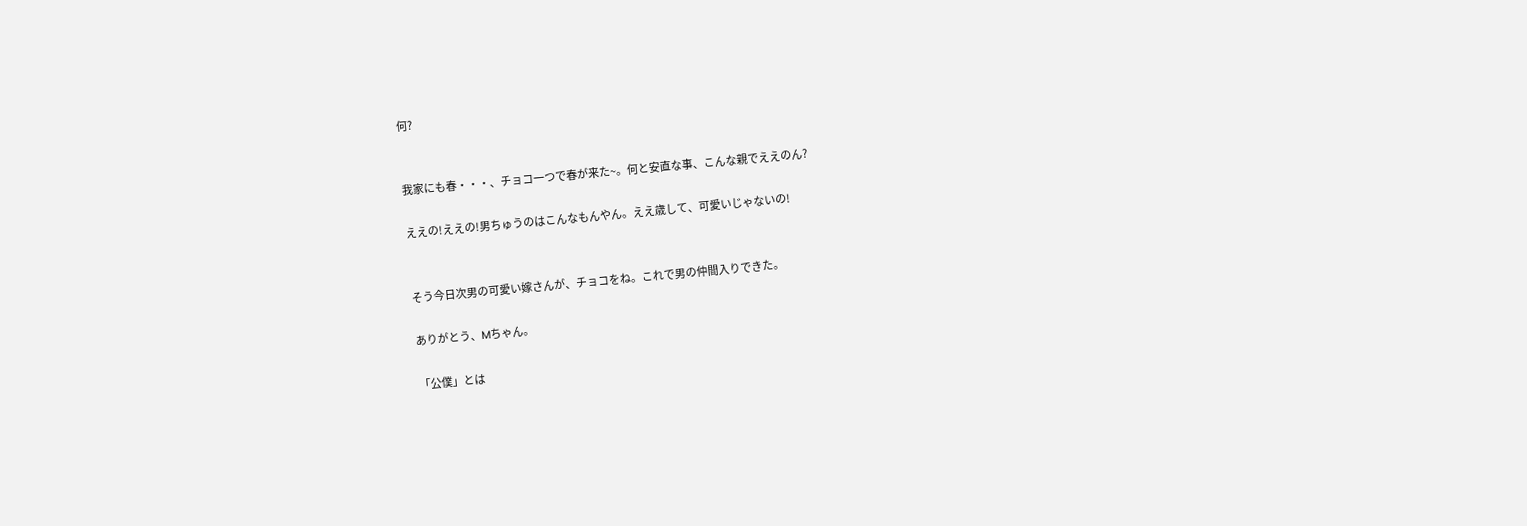何?


我家にも春・・・、チョコ一つで春が来た~。何と安直な事、こんな親でええのん?

ええの!ええの!男ちゅうのはこんなもんやん。ええ歳して、可愛いじゃないの!


そう今日次男の可愛い嫁さんが、チョコをね。これで男の仲間入りできた。

ありがとう、Mちゃん。

「公僕」とは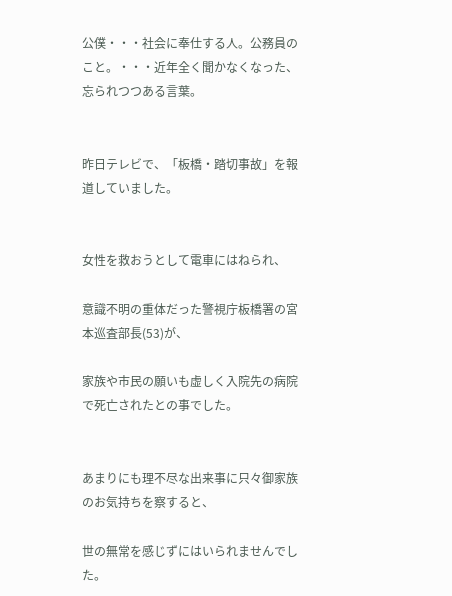公僕・・・社会に奉仕する人。公務員のこと。・・・近年全く聞かなくなった、忘られつつある言葉。


昨日テレビで、「板橋・踏切事故」を報道していました。


女性を救おうとして電車にはねられ、

意識不明の重体だった警視庁板橋署の宮本巡査部長(53)が、

家族や市民の願いも虚しく入院先の病院で死亡されたとの事でした。


あまりにも理不尽な出来事に只々御家族のお気持ちを察すると、

世の無常を感じずにはいられませんでした。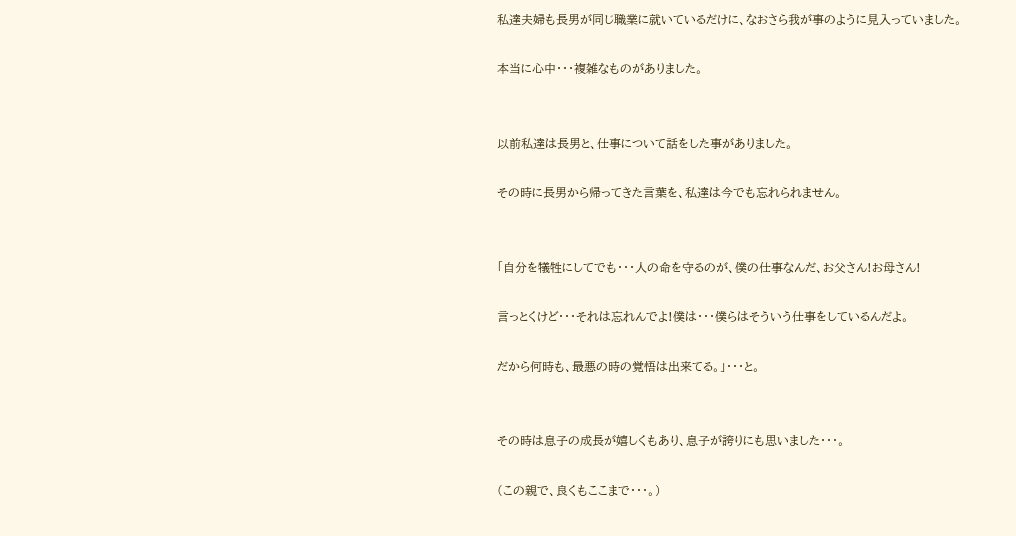私達夫婦も長男が同じ職業に就いているだけに、なおさら我が事のように見入っていました。

本当に心中・・・複雑なものがありました。


以前私達は長男と、仕事について話をした事がありました。

その時に長男から帰ってきた言葉を、私達は今でも忘れられません。


「自分を犠牲にしてでも・・・人の命を守るのが、僕の仕事なんだ、お父さん!お母さん!

言っとくけど・・・それは忘れんでよ!僕は・・・僕らはそういう仕事をしているんだよ。

だから何時も、最悪の時の覚悟は出来てる。」・・・と。


その時は息子の成長が嬉しくもあり、息子が誇りにも思いました・・・。

(この親で、良くもここまで・・・。)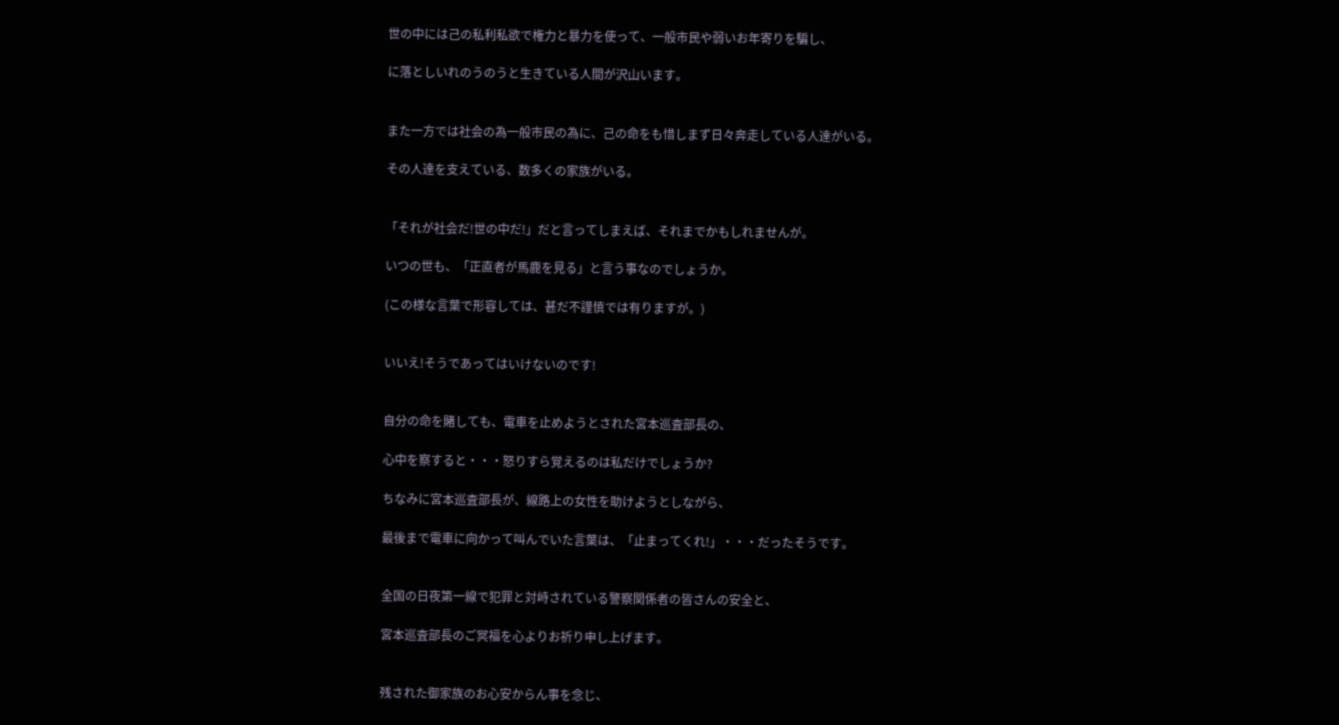世の中には己の私利私欲で権力と暴力を使って、一般市民や弱いお年寄りを騙し、

に落としいれのうのうと生きている人間が沢山います。


また一方では社会の為一般市民の為に、己の命をも惜しまず日々奔走している人達がいる。

その人達を支えている、数多くの家族がいる。


「それが社会だ!世の中だ!」だと言ってしまえば、それまでかもしれませんが。

いつの世も、「正直者が馬鹿を見る」と言う事なのでしょうか。

(この様な言葉で形容しては、甚だ不謹慎では有りますが。)


いいえ!そうであってはいけないのです!


自分の命を賭しても、電車を止めようとされた宮本巡査部長の、

心中を察すると・・・怒りすら覚えるのは私だけでしょうか?

ちなみに宮本巡査部長が、線路上の女性を助けようとしながら、

最後まで電車に向かって叫んでいた言葉は、「止まってくれ!」・・・だったそうです。


全国の日夜第一線で犯罪と対峙されている警察関係者の皆さんの安全と、

宮本巡査部長のご冥福を心よりお祈り申し上げます。


残された御家族のお心安からん事を念じ、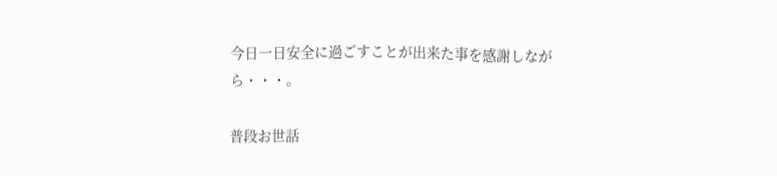今日一日安全に過ごすことが出来た事を感謝しながら・・・。

普段お世話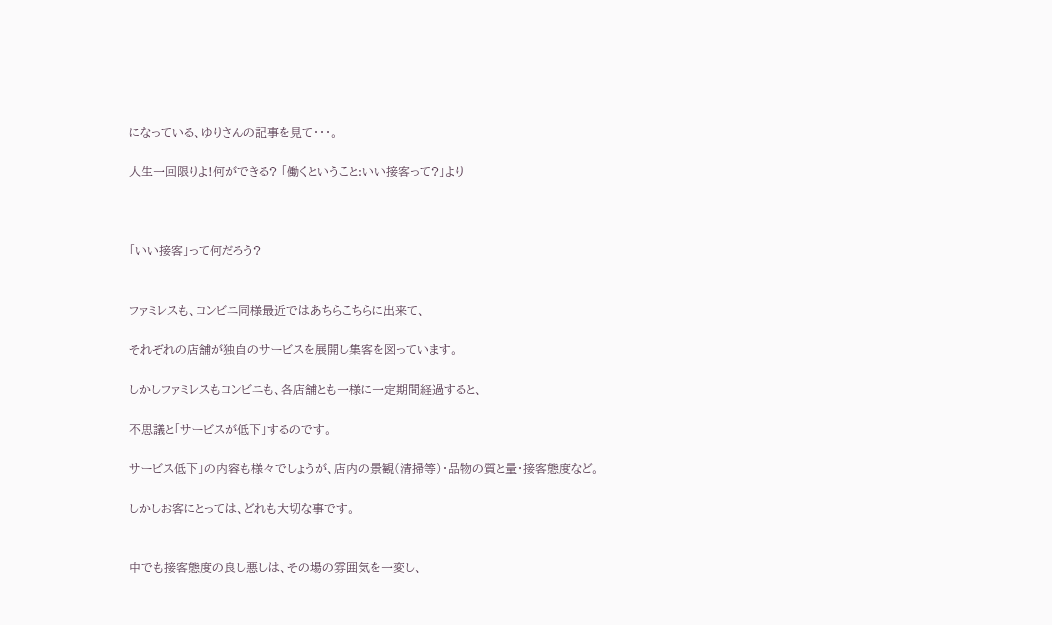になっている、ゆりさんの記事を見て・・・。

人生一回限りよ!何ができる? 「働くということ:いい接客って?」より



「いい接客」って何だろう?


ファミレスも、コンビニ同様最近ではあちらこちらに出来て、

それぞれの店舗が独自のサービスを展開し集客を図っています。

しかしファミレスもコンビニも、各店舗とも一様に一定期間経過すると、

不思議と「サービスが低下」するのです。

サービス低下」の内容も様々でしょうが、店内の景観(清掃等)・品物の質と量・接客態度など。

しかしお客にとっては、どれも大切な事です。


中でも接客態度の良し悪しは、その場の雰囲気を一変し、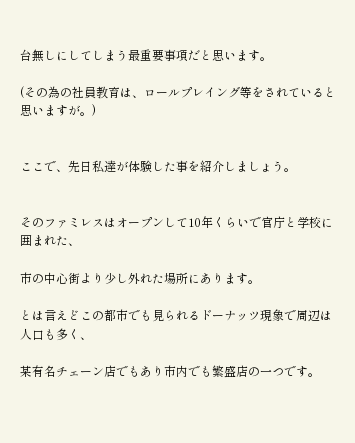台無しにしてしまう最重要事項だと思います。

(その為の社員教育は、ロールプレイング等をされていると思いますが。)


ここで、先日私達が体験した事を紹介しましょう。


そのファミレスはオープンして10年くらいで官庁と学校に囲まれた、

市の中心街より少し外れた場所にあります。

とは言えどこの都市でも見られるドーナッツ現象で周辺は人口も多く、

某有名チェーン店でもあり市内でも繁盛店の一つです。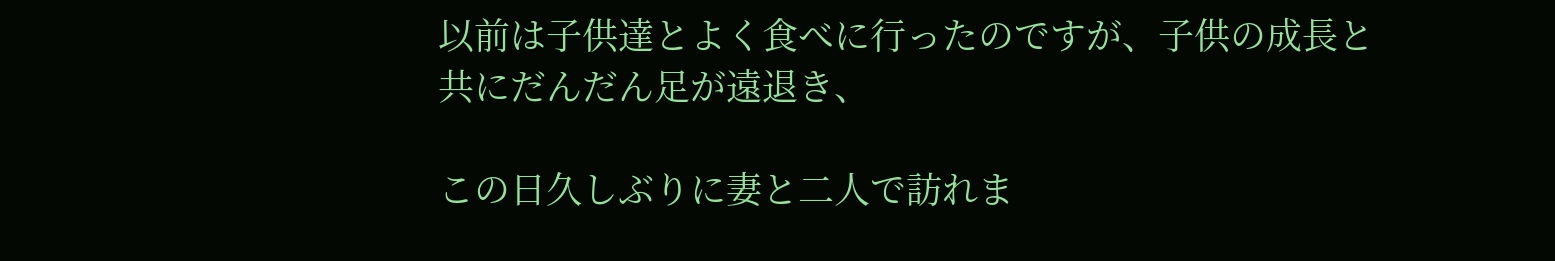以前は子供達とよく食べに行ったのですが、子供の成長と共にだんだん足が遠退き、

この日久しぶりに妻と二人で訪れま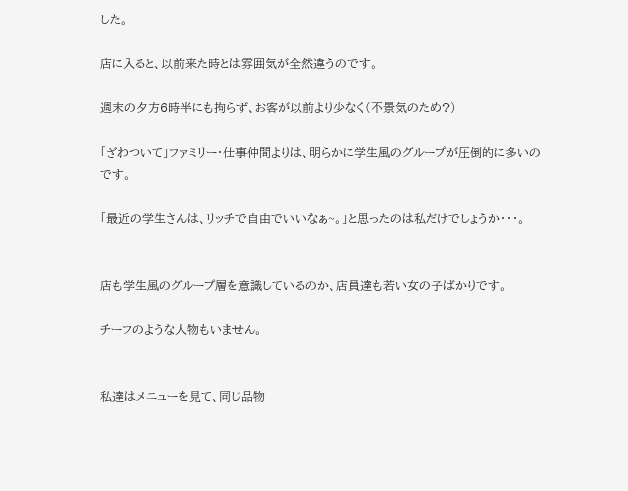した。

店に入ると、以前来た時とは雰囲気が全然違うのです。

週末の夕方6時半にも拘らず、お客が以前より少なく(不景気のため?)

「ざわついて」ファミリー・仕事仲間よりは、明らかに学生風のグループが圧倒的に多いのです。

「最近の学生さんは、リッチで自由でいいなぁ~。」と思ったのは私だけでしょうか・・・。


店も学生風のグループ層を意識しているのか、店員達も若い女の子ばかりです。

チーフのような人物もいません。


私達はメニューを見て、同じ品物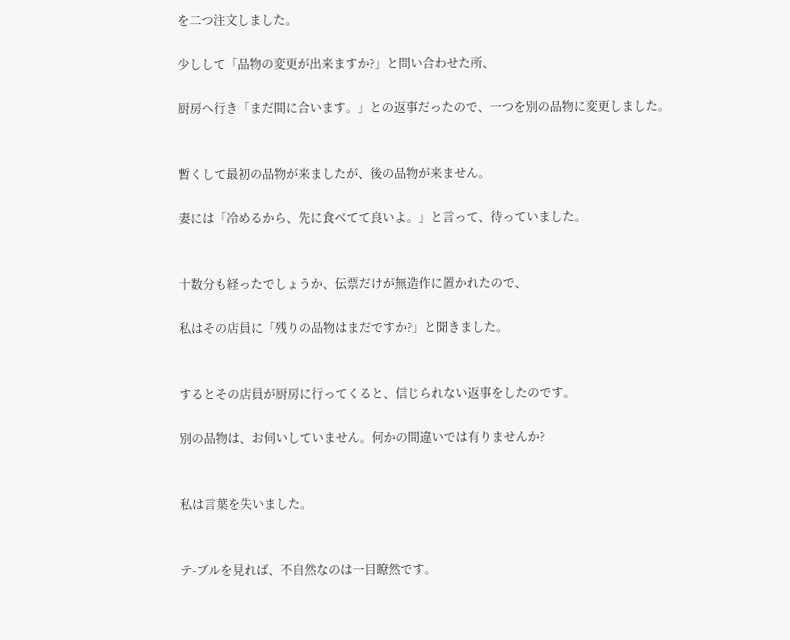を二つ注文しました。

少しして「品物の変更が出来ますか?」と問い合わせた所、

厨房へ行き「まだ間に合います。」との返事だったので、一つを別の品物に変更しました。


暫くして最初の品物が来ましたが、後の品物が来ません。

妻には「冷めるから、先に食べてて良いよ。」と言って、待っていました。


十数分も経ったでしょうか、伝票だけが無造作に置かれたので、

私はその店員に「残りの品物はまだですか?」と聞きました。


するとその店員が厨房に行ってくると、信じられない返事をしたのです。

別の品物は、お伺いしていません。何かの間違いでは有りませんか?


私は言葉を失いました。


テ-ブルを見れば、不自然なのは一目瞭然です。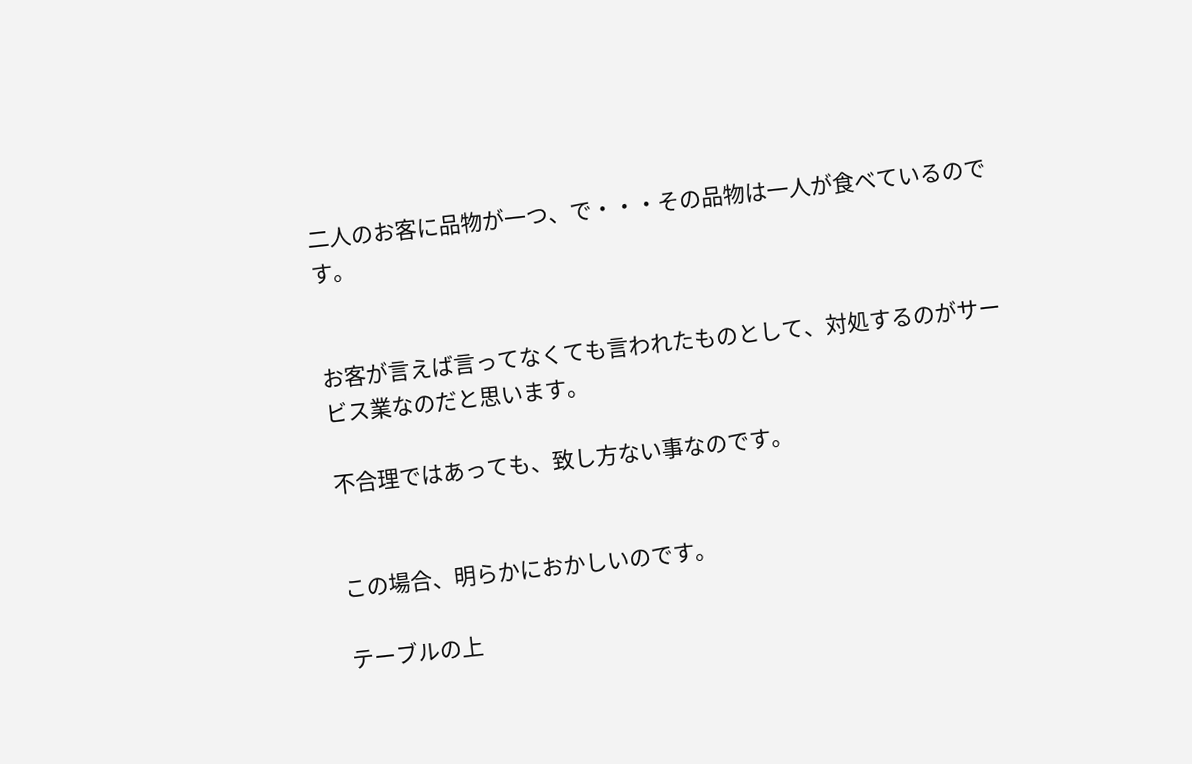二人のお客に品物が一つ、で・・・その品物は一人が食べているのです。


お客が言えば言ってなくても言われたものとして、対処するのがサービス業なのだと思います。

不合理ではあっても、致し方ない事なのです。


この場合、明らかにおかしいのです。

テーブルの上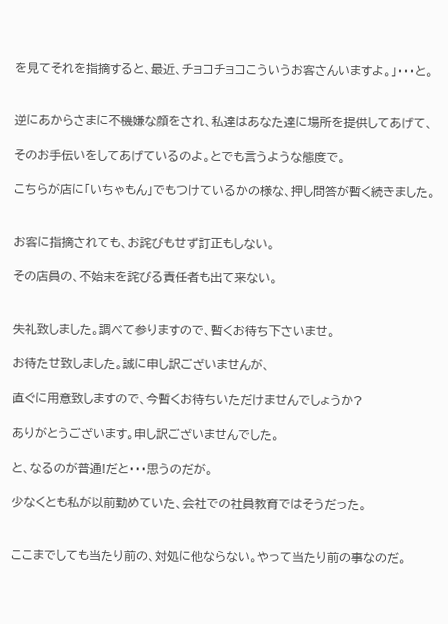を見てそれを指摘すると、最近、チョコチョコこういうお客さんいますよ。」・・・と。


逆にあからさまに不機嫌な顔をされ、私達はあなた達に場所を提供してあげて、

そのお手伝いをしてあげているのよ。とでも言うような態度で。

こちらが店に「いちゃもん」でもつけているかの様な、押し問答が暫く続きました。


お客に指摘されても、お詫びもせず訂正もしない。

その店員の、不始末を詫びる責任者も出て来ない。


失礼致しました。調べて参りますので、暫くお待ち下さいませ。

お待たせ致しました。誠に申し訳ございませんが、

直ぐに用意致しますので、今暫くお待ちいただけませんでしょうか?

ありがとうございます。申し訳ございませんでした。

と、なるのが普通!だと・・・思うのだが。

少なくとも私が以前勤めていた、会社での社員教育ではそうだった。


ここまでしても当たり前の、対処に他ならない。やって当たり前の事なのだ。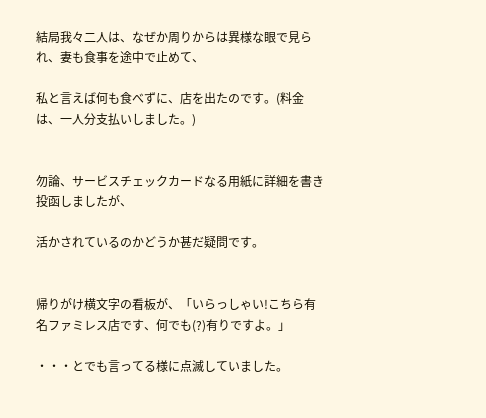結局我々二人は、なぜか周りからは異様な眼で見られ、妻も食事を途中で止めて、

私と言えば何も食べずに、店を出たのです。(料金は、一人分支払いしました。)


勿論、サービスチェックカードなる用紙に詳細を書き投函しましたが、

活かされているのかどうか甚だ疑問です。


帰りがけ横文字の看板が、「いらっしゃい!こちら有名ファミレス店です、何でも(?)有りですよ。」

・・・とでも言ってる様に点滅していました。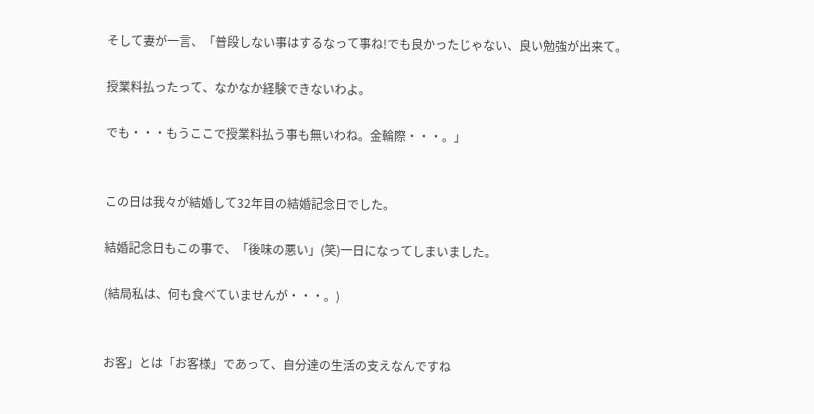そして妻が一言、「普段しない事はするなって事ね!でも良かったじゃない、良い勉強が出来て。

授業料払ったって、なかなか経験できないわよ。

でも・・・もうここで授業料払う事も無いわね。金輪際・・・。」


この日は我々が結婚して32年目の結婚記念日でした。

結婚記念日もこの事で、「後味の悪い」(笑)一日になってしまいました。

(結局私は、何も食べていませんが・・・。)


お客」とは「お客様」であって、自分達の生活の支えなんですね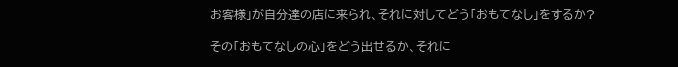お客様」が自分達の店に来られ、それに対してどう「おもてなし」をするか?

その「おもてなしの心」をどう出せるか、それに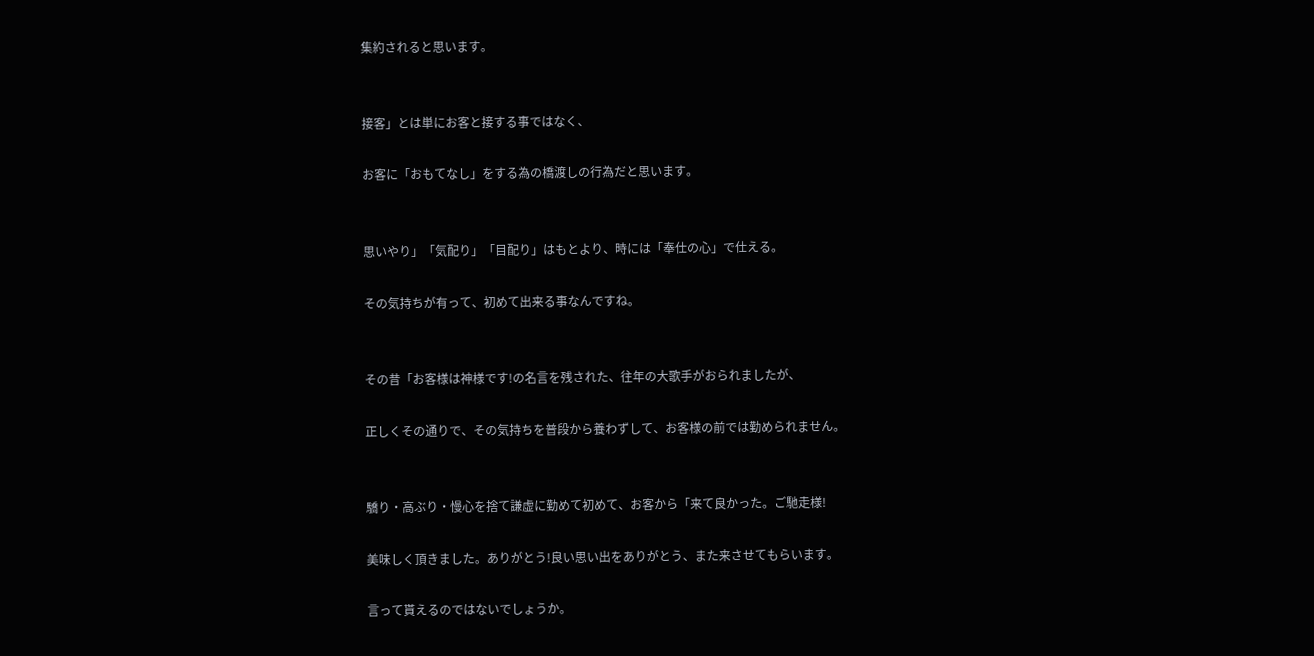集約されると思います。


接客」とは単にお客と接する事ではなく、

お客に「おもてなし」をする為の橋渡しの行為だと思います。


思いやり」「気配り」「目配り」はもとより、時には「奉仕の心」で仕える。

その気持ちが有って、初めて出来る事なんですね。


その昔「お客様は神様です!の名言を残された、往年の大歌手がおられましたが、

正しくその通りで、その気持ちを普段から養わずして、お客様の前では勤められません。


驕り・高ぶり・慢心を捨て謙虚に勤めて初めて、お客から「来て良かった。ご馳走様!

美味しく頂きました。ありがとう!良い思い出をありがとう、また来させてもらいます。

言って貰えるのではないでしょうか。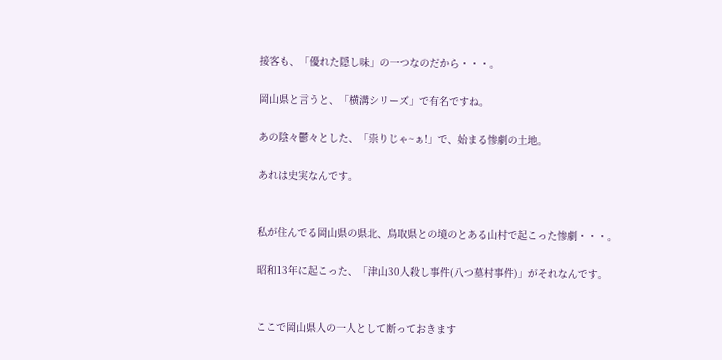接客も、「優れた隠し味」の一つなのだから・・・。

岡山県と言うと、「横溝シリーズ」で有名ですね。

あの陰々鬱々とした、「祟りじゃ~ぁ!」で、始まる惨劇の土地。

あれは史実なんです。


私が住んでる岡山県の県北、鳥取県との境のとある山村で起こった惨劇・・・。

昭和13年に起こった、「津山30人殺し事件(八つ墓村事件)」がそれなんです。


ここで岡山県人の一人として断っておきます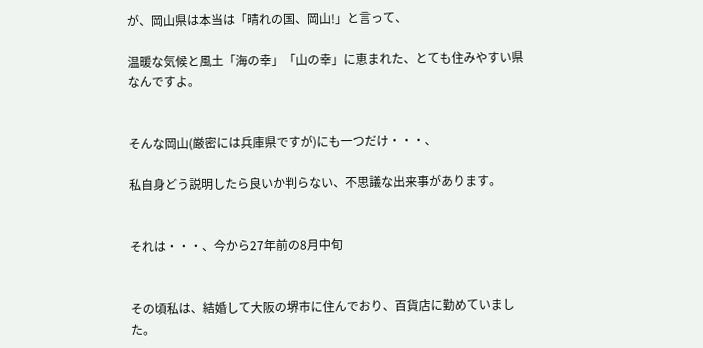が、岡山県は本当は「晴れの国、岡山!」と言って、

温暖な気候と風土「海の幸」「山の幸」に恵まれた、とても住みやすい県なんですよ。


そんな岡山(厳密には兵庫県ですが)にも一つだけ・・・、

私自身どう説明したら良いか判らない、不思議な出来事があります。


それは・・・、今から27年前の8月中旬


その頃私は、結婚して大阪の堺市に住んでおり、百貨店に勤めていました。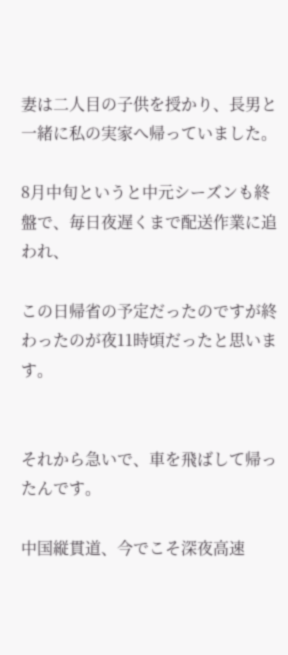妻は二人目の子供を授かり、長男と一緒に私の実家へ帰っていました。

8月中旬というと中元シーズンも終盤で、毎日夜遅くまで配送作業に追われ、

この日帰省の予定だったのですが終わったのが夜11時頃だったと思います。


それから急いで、車を飛ばして帰ったんです。

中国縦貫道、今でこそ深夜高速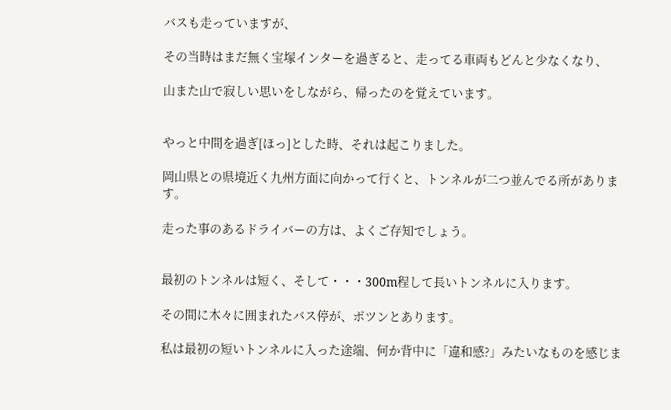バスも走っていますが、

その当時はまだ無く宝塚インターを過ぎると、走ってる車両もどんと少なくなり、

山また山で寂しい思いをしながら、帰ったのを覚えています。


やっと中間を過ぎ[ほっ]とした時、それは起こりました。

岡山県との県境近く九州方面に向かって行くと、トンネルが二つ並んでる所があります。

走った事のあるドライバーの方は、よくご存知でしょう。


最初のトンネルは短く、そして・・・300m程して長いトンネルに入ります。

その間に木々に囲まれたバス停が、ポツンとあります。

私は最初の短いトンネルに入った途端、何か背中に「違和感?」みたいなものを感じま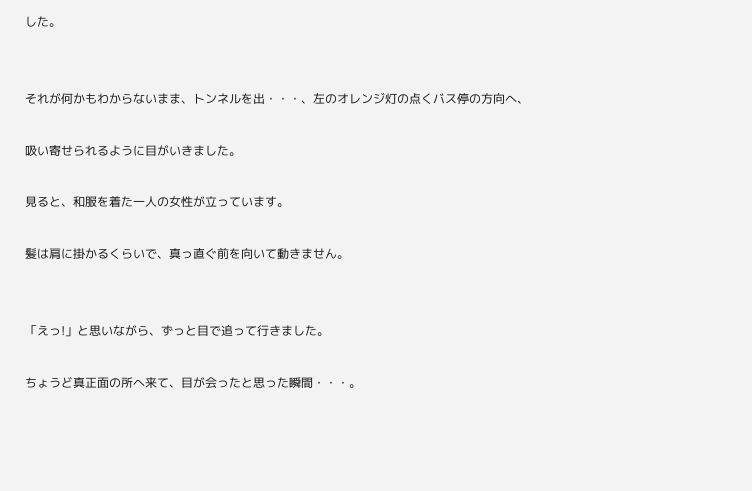した。


それが何かもわからないまま、トンネルを出・・・、左のオレンジ灯の点くバス停の方向へ、

吸い寄せられるように目がいきました。

見ると、和服を着た一人の女性が立っています。

髪は肩に掛かるくらいで、真っ直ぐ前を向いて動きません。


「えっ!」と思いながら、ずっと目で追って行きました。

ちょうど真正面の所へ来て、目が会ったと思った瞬間・・・。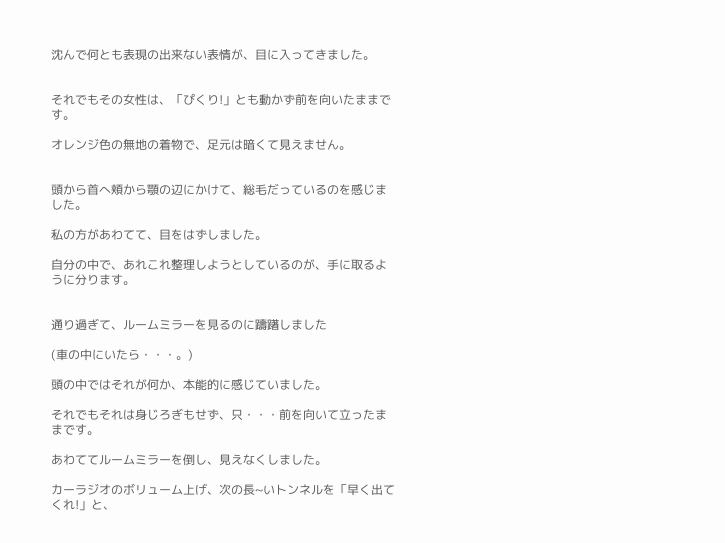沈んで何とも表現の出来ない表情が、目に入ってきました。


それでもその女性は、「ぴくり!」とも動かず前を向いたままです。

オレンジ色の無地の着物で、足元は暗くて見えません。


頭から首へ頬から顎の辺にかけて、総毛だっているのを感じました。

私の方があわてて、目をはずしました。

自分の中で、あれこれ整理しようとしているのが、手に取るように分ります。


通り過ぎて、ルームミラーを見るのに躊躇しました

(車の中にいたら・・・。)

頭の中ではそれが何か、本能的に感じていました。

それでもそれは身じろぎもせず、只・・・前を向いて立ったままです。

あわててルームミラーを倒し、見えなくしました。

カーラジオのボリューム上げ、次の長~いトンネルを「早く出てくれ!」と、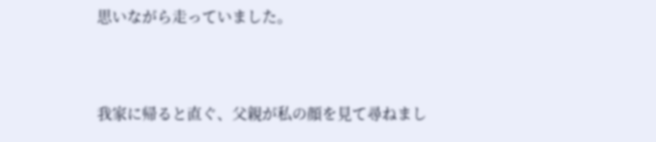思いながら走っていました。


我家に帰ると直ぐ、父親が私の顔を見て尋ねまし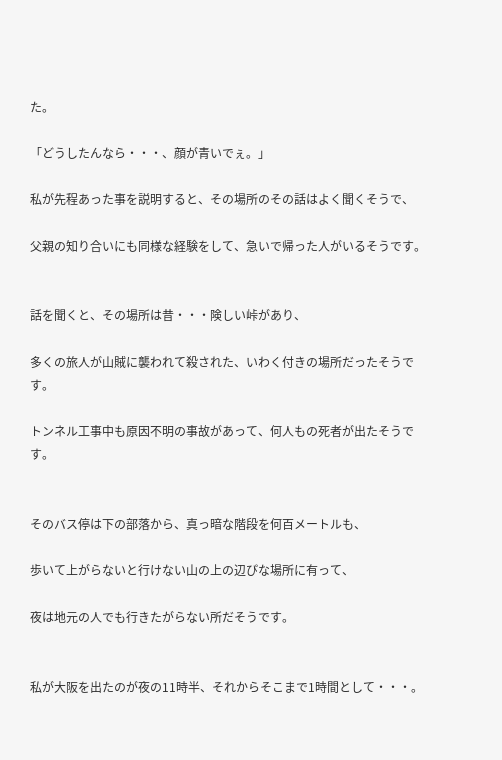た。

「どうしたんなら・・・、顔が青いでぇ。」

私が先程あった事を説明すると、その場所のその話はよく聞くそうで、

父親の知り合いにも同様な経験をして、急いで帰った人がいるそうです。


話を聞くと、その場所は昔・・・険しい峠があり、

多くの旅人が山賊に襲われて殺された、いわく付きの場所だったそうです。

トンネル工事中も原因不明の事故があって、何人もの死者が出たそうです。


そのバス停は下の部落から、真っ暗な階段を何百メートルも、

歩いて上がらないと行けない山の上の辺ぴな場所に有って、

夜は地元の人でも行きたがらない所だそうです。


私が大阪を出たのが夜の11時半、それからそこまで1時間として・・・。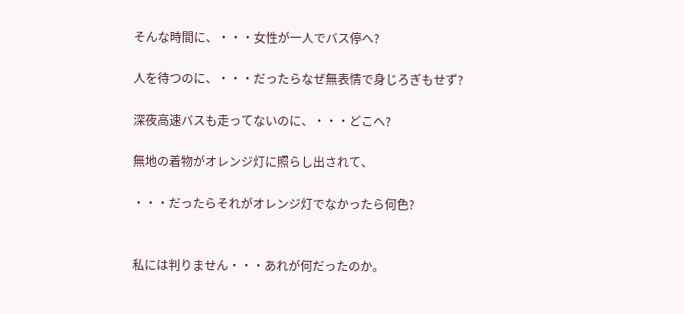そんな時間に、・・・女性が一人でバス停へ?

人を待つのに、・・・だったらなぜ無表情で身じろぎもせず?

深夜高速バスも走ってないのに、・・・どこへ?

無地の着物がオレンジ灯に照らし出されて、

・・・だったらそれがオレンジ灯でなかったら何色?


私には判りません・・・あれが何だったのか。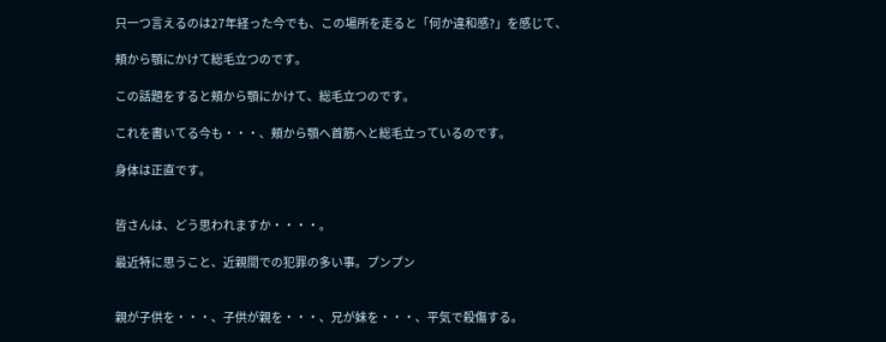只一つ言えるのは27年経った今でも、この場所を走ると「何か違和感?」を感じて、

頬から顎にかけて総毛立つのです。

この話題をすると頬から顎にかけて、総毛立つのです。

これを書いてる今も・・・、頬から顎へ首筋へと総毛立っているのです。

身体は正直です。


皆さんは、どう思われますか・・・・。

最近特に思うこと、近親間での犯罪の多い事。プンプン


親が子供を・・・、子供が親を・・・、兄が妹を・・・、平気で殺傷する。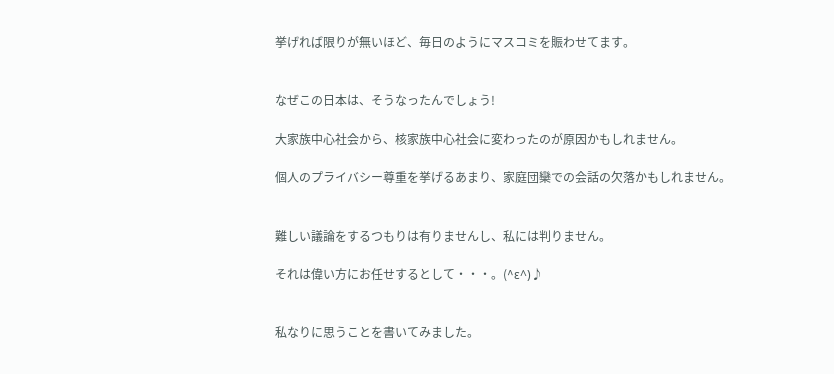挙げれば限りが無いほど、毎日のようにマスコミを賑わせてます。


なぜこの日本は、そうなったんでしょう!

大家族中心社会から、核家族中心社会に変わったのが原因かもしれません。

個人のプライバシー尊重を挙げるあまり、家庭団欒での会話の欠落かもしれません。


難しい議論をするつもりは有りませんし、私には判りません。

それは偉い方にお任せするとして・・・。(^ε^)♪


私なりに思うことを書いてみました。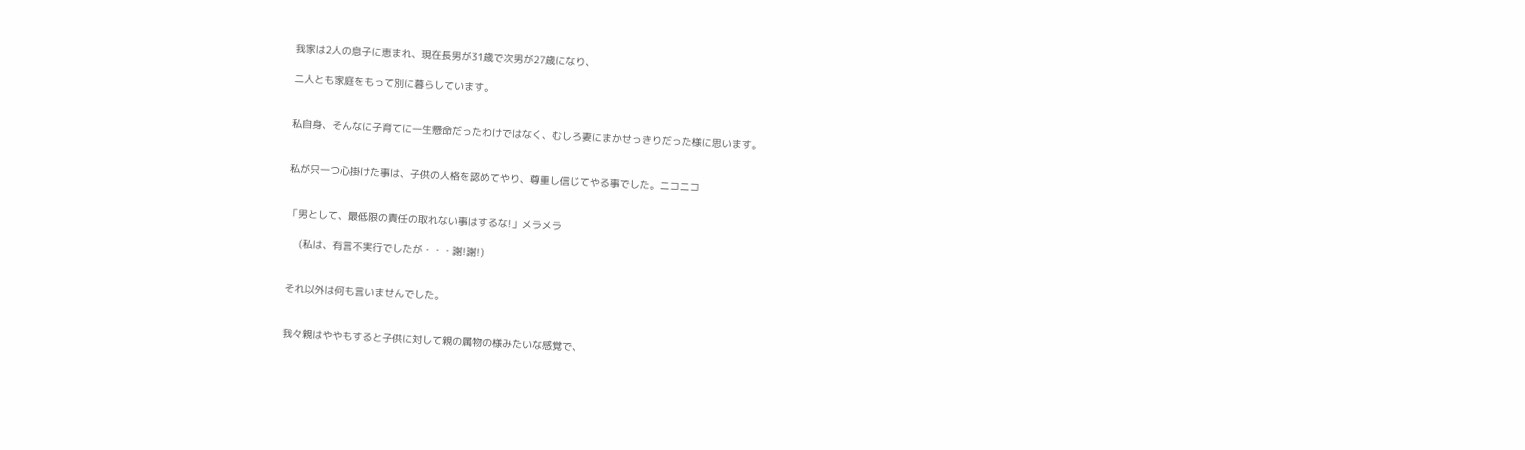我家は2人の息子に恵まれ、現在長男が31歳で次男が27歳になり、

二人とも家庭をもって別に暮らしています。


私自身、そんなに子育てに一生懸命だったわけではなく、むしろ妻にまかせっきりだった様に思います。


私が只一つ心掛けた事は、子供の人格を認めてやり、尊重し信じてやる事でした。ニコニコ


「男として、最低限の責任の取れない事はするな!」メラメラ

    (私は、有言不実行でしたが・・・謝!謝!)


それ以外は何も言いませんでした。


我々親はややもすると子供に対して親の属物の様みたいな感覚で、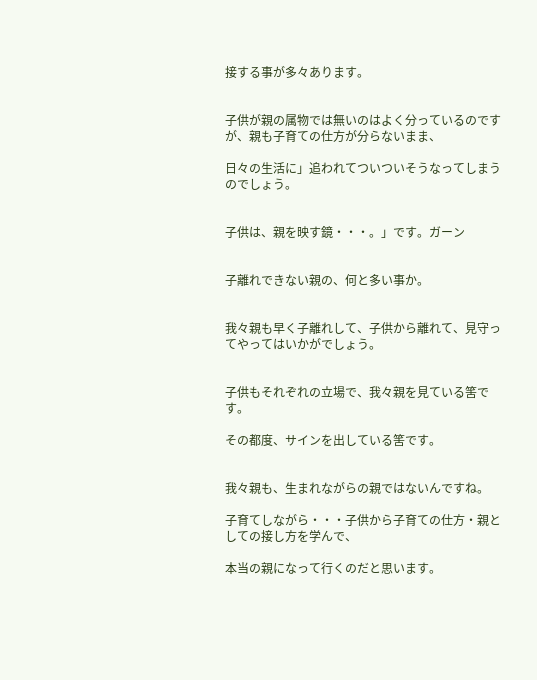接する事が多々あります。


子供が親の属物では無いのはよく分っているのですが、親も子育ての仕方が分らないまま、

日々の生活に」追われてついついそうなってしまうのでしょう。


子供は、親を映す鏡・・・。」です。ガーン


子離れできない親の、何と多い事か。


我々親も早く子離れして、子供から離れて、見守ってやってはいかがでしょう。


子供もそれぞれの立場で、我々親を見ている筈です。

その都度、サインを出している筈です。


我々親も、生まれながらの親ではないんですね。

子育てしながら・・・子供から子育ての仕方・親としての接し方を学んで、

本当の親になって行くのだと思います。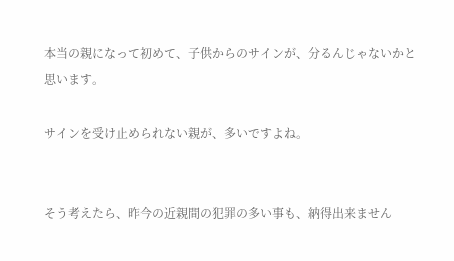本当の親になって初めて、子供からのサインが、分るんじゃないかと思います。

サインを受け止められない親が、多いですよね。


そう考えたら、昨今の近親間の犯罪の多い事も、納得出来ません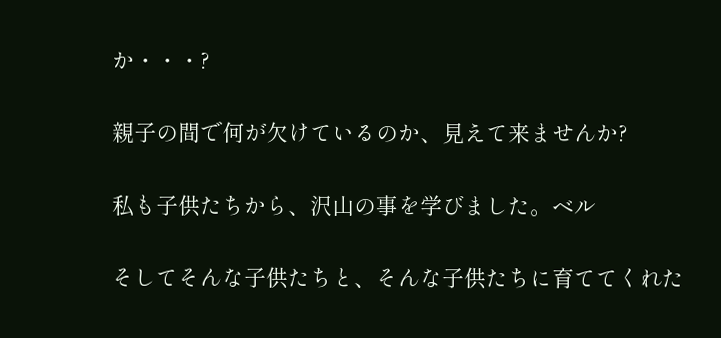か・・・?


親子の間で何が欠けているのか、見えて来ませんか?


私も子供たちから、沢山の事を学びました。ベル


そしてそんな子供たちと、そんな子供たちに育ててくれた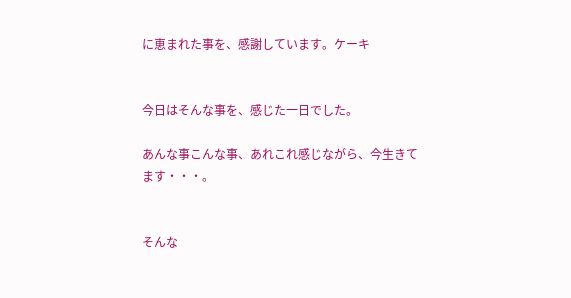に恵まれた事を、感謝しています。ケーキ


今日はそんな事を、感じた一日でした。

あんな事こんな事、あれこれ感じながら、今生きてます・・・。


そんな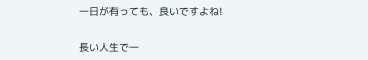一日が有っても、良いですよね!


長い人生で一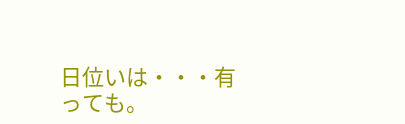日位いは・・・有っても。